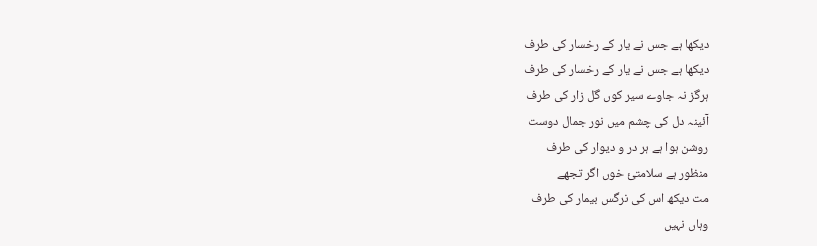دیکھا ہے جس نے یار کے رخسار کی طرف
دیکھا ہے جس نے یار کے رخسار کی طرف
ہرگز نہ جاوے سیر کوں گل زار کی طرف
آئینہ دل کی چشم میں نور جمال دوست
روشن ہوا ہے ہر در و دیوار کی طرف
منظور ہے سلامتیٔ خوں اگر تجھے
مت دیکھ اس کی نرگس بیمار کی طرف
وہاں نہیں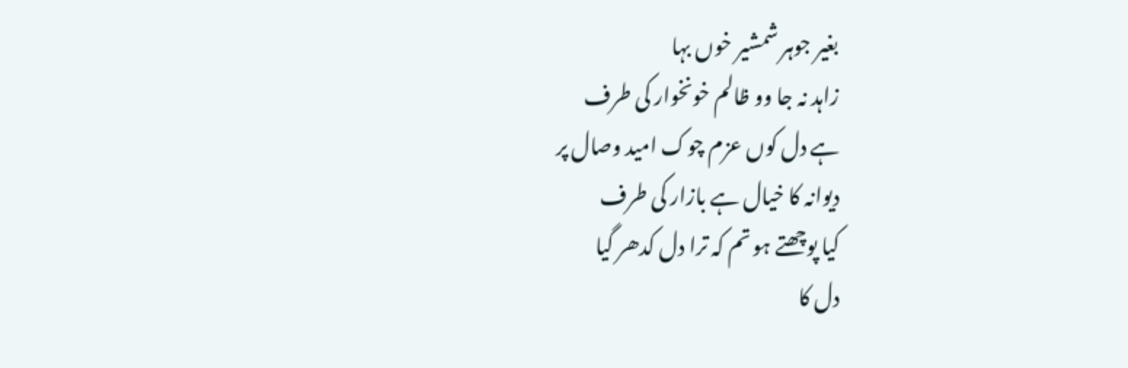بغیر جوہر شمشیر خوں بہا
زاہد نہ جا وو ظالم خونخوار کی طرف
ہے دل کوں عزم چوک امید وصال پر
دیوانہ کا خیال ہے بازار کی طرف
کیا پوچھتے ہو تم کہ ترا دل کدھر گیا
دل کا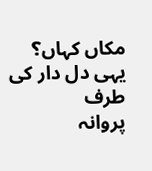مکاں کہاں؟ یہی دل دار کی طرف
پروانہ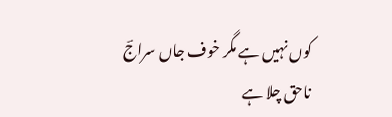کوں نہیں ہے مگر خوف جاں سراجؔ
ناحق چلا ہے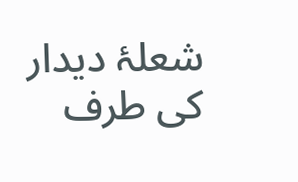شعلۂ دیدار کی طرف